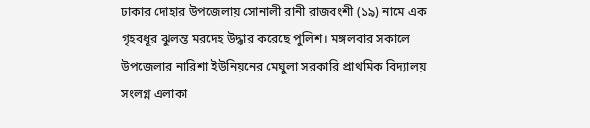ঢাকার দোহার উপজেলায় সোনালী রানী রাজবংশী (১৯) নামে এক গৃহবধূর ঝুলন্ত মরদেহ উদ্ধার করেছে পুলিশ। মঙ্গলবার সকালে উপজেলার নারিশা ইউনিয়নের মেঘুলা সরকারি প্রাথমিক বিদ্যালয় সংলগ্ন এলাকা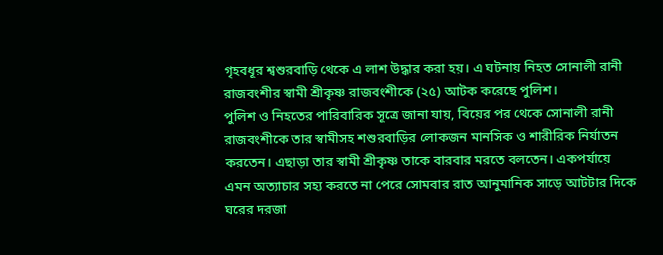গৃহবধূর শ্বশুরবাড়ি থেকে এ লাশ উদ্ধার করা হয়। এ ঘটনায় নিহত সোনালী রানী রাজবংশীর স্বামী শ্রীকৃষ্ণ রাজবংশীকে (২৫) আটক করেছে পুলিশ।
পুলিশ ও নিহতের পারিবারিক সূত্রে জানা যায়, বিয়ের পর থেকে সোনালী রানী রাজবংশীকে তার স্বামীসহ শশুরবাড়ির লোকজন মানসিক ও শারীরিক নির্যাতন করতেন। এছাড়া তার স্বামী শ্রীকৃষ্ণ তাকে বারবার মরতে বলতেন। একপর্যায়ে এমন অত্যাচার সহ্য করতে না পেরে সোমবার রাত আনুমানিক সাড়ে আটটার দিকে ঘরের দরজা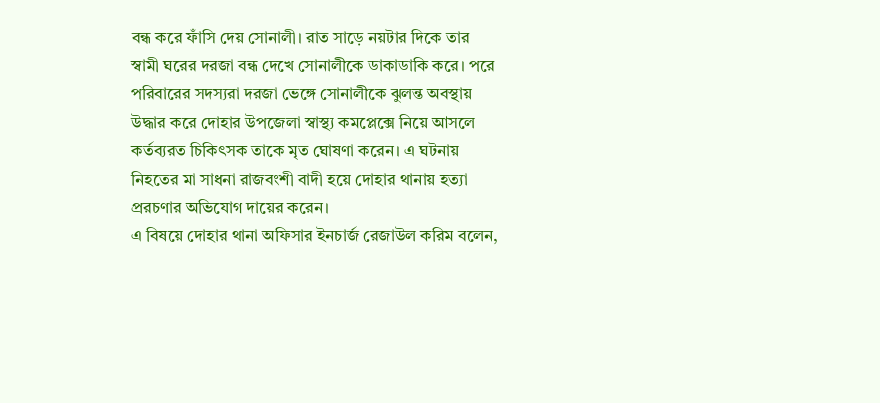বন্ধ করে ফাঁসি দেয় সোনালী। রাত সাড়ে নয়টার দিকে তার স্বামী ঘরের দরজা বন্ধ দেখে সোনালীকে ডাকাডাকি করে। পরে পরিবারের সদস্যরা দরজা ভেঙ্গে সোনালীকে ঝুলন্ত অবস্থায় উদ্ধার করে দোহার উপজেলা স্বাস্থ্য কমপ্লেক্সে নিয়ে আসলে কর্তব্যরত চিকিৎসক তাকে মৃত ঘোষণা করেন। এ ঘটনায় নিহতের মা সাধনা রাজবংশী বাদী হয়ে দোহার থানায় হত্যা প্ররচণার অভিযোগ দায়ের করেন।
এ বিষয়ে দোহার থানা অফিসার ইনচার্জ রেজাউল করিম বলেন,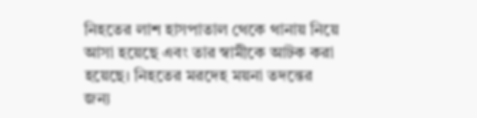নিহতের লাশ হাসপাতাল থেকে থানায় নিয়ে আসা হয়েছে এবং তার স্বামীকে আটক করা হয়েছে। নিহতের মরদেহ ময়না তদন্তের জন্য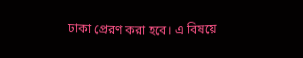ঢাকা প্রেরণ করা হবে। এ বিষয়ে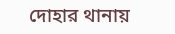দোহার থানায়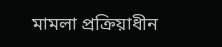মামলা প্রক্রিয়াধীন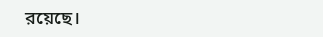রয়েছে।